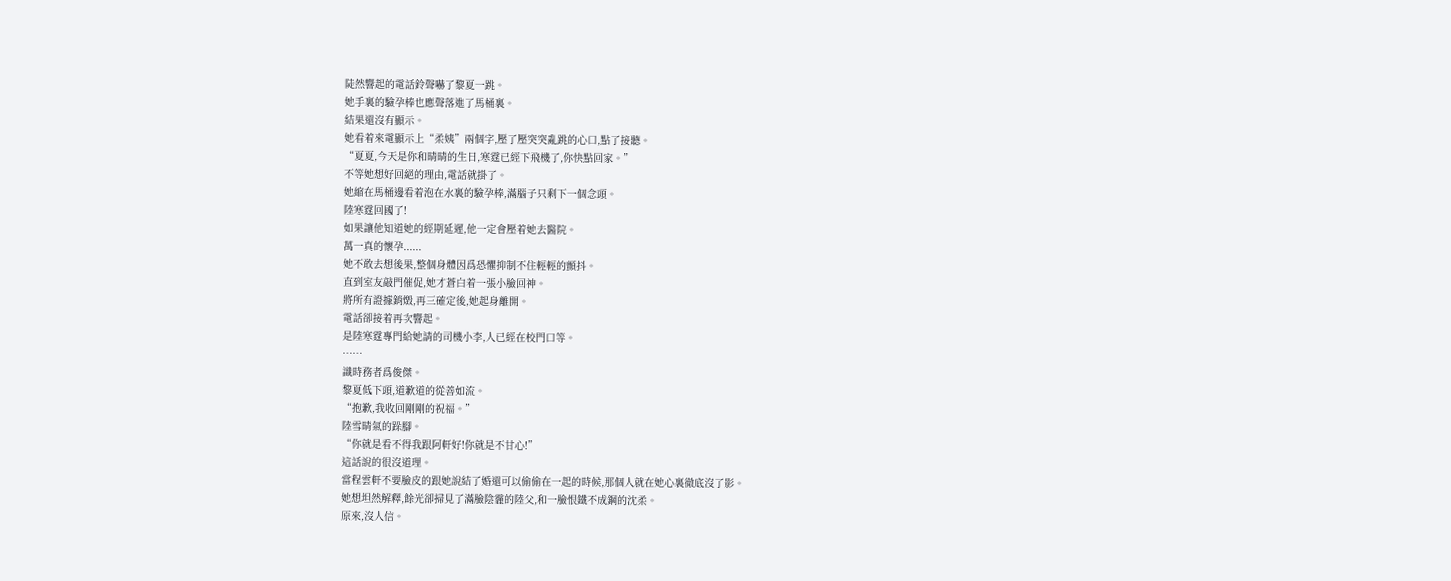陡然響起的電話鈴聲嚇了黎夏一跳。
她手裏的驗孕棒也應聲落進了馬桶裏。
結果還沒有顯示。
她看着來電顯示上“柔姨”兩個字,壓了壓突突亂跳的心口,點了接聽。
“夏夏,今天是你和晴晴的生日,寒霆已經下飛機了,你快點回家。”
不等她想好回絕的理由,電話就掛了。
她縮在馬桶邊看着泡在水裏的驗孕棒,滿腦子只剩下一個念頭。
陸寒霆回國了!
如果讓他知道她的經期延遲,他一定會壓着她去醫院。
萬一真的懷孕......
她不敢去想後果,整個身體因爲恐懼抑制不住輕輕的顫抖。
直到室友敲門催促,她才蒼白着一張小臉回神。
將所有證據銷燬,再三確定後,她起身離開。
電話卻接着再次響起。
是陸寒霆專門給她請的司機小李,人已經在校門口等。
……
識時務者爲俊傑。
黎夏低下頭,道歉道的從善如流。
“抱歉,我收回剛剛的祝福。”
陸雪晴氣的跺腳。
“你就是看不得我跟阿軒好!你就是不甘心!”
這話說的很沒道理。
當程雲軒不要臉皮的跟她說結了婚還可以偷偷在一起的時候,那個人就在她心裏徹底沒了影。
她想坦然解釋,餘光卻掃見了滿臉陰霾的陸父,和一臉恨鐵不成鋼的沈柔。
原來,沒人信。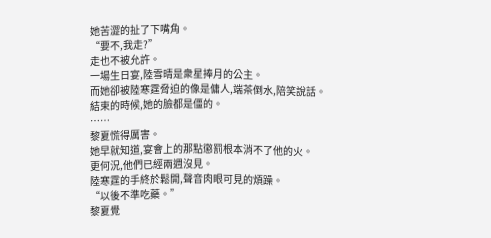她苦澀的扯了下嘴角。
“要不,我走?”
走也不被允許。
一場生日宴,陸雪晴是衆星捧月的公主。
而她卻被陸寒霆脅迫的像是傭人,端茶倒水,陪笑說話。
結束的時候,她的臉都是僵的。
……
黎夏慌得厲害。
她早就知道,宴會上的那點懲罰根本消不了他的火。
更何況,他們已經兩週沒見。
陸寒霆的手終於鬆開,聲音肉眼可見的煩躁。
“以後不準吃藥。”
黎夏覺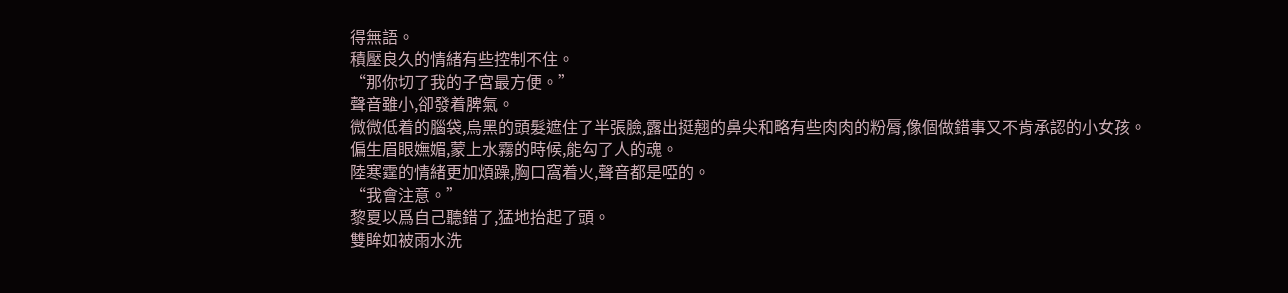得無語。
積壓良久的情緒有些控制不住。
“那你切了我的子宮最方便。”
聲音雖小,卻發着脾氣。
微微低着的腦袋,烏黑的頭髮遮住了半張臉,露出挺翹的鼻尖和略有些肉肉的粉脣,像個做錯事又不肯承認的小女孩。
偏生眉眼嫵媚,蒙上水霧的時候,能勾了人的魂。
陸寒霆的情緒更加煩躁,胸口窩着火,聲音都是啞的。
“我會注意。”
黎夏以爲自己聽錯了,猛地抬起了頭。
雙眸如被雨水洗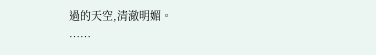過的天空,清澈明媚。
……